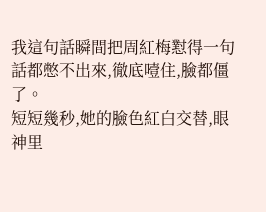我這句話瞬間把周紅梅懟得一句話都憋不出來,徹底噎住,臉都僵了。
短短幾秒,她的臉色紅白交替,眼神里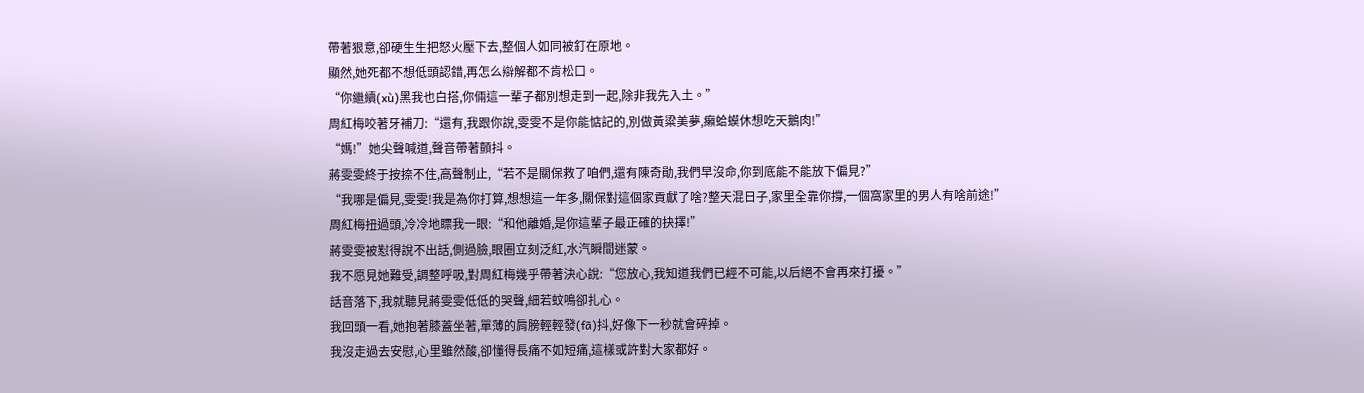帶著狠意,卻硬生生把怒火壓下去,整個人如同被釘在原地。
顯然,她死都不想低頭認錯,再怎么辯解都不肯松口。
“你繼續(xù)黑我也白搭,你倆這一輩子都別想走到一起,除非我先入土。”
周紅梅咬著牙補刀:“還有,我跟你說,雯雯不是你能惦記的,別做黃粱美夢,癩蛤蟆休想吃天鵝肉!”
“媽!”她尖聲喊道,聲音帶著顫抖。
蔣雯雯終于按捺不住,高聲制止,“若不是關保救了咱們,還有陳奇勛,我們早沒命,你到底能不能放下偏見?”
“我哪是偏見,雯雯!我是為你打算,想想這一年多,關保對這個家貢獻了啥?整天混日子,家里全靠你撐,一個窩家里的男人有啥前途!”
周紅梅扭過頭,冷冷地瞟我一眼:“和他離婚,是你這輩子最正確的抉擇!”
蔣雯雯被懟得說不出話,側過臉,眼圈立刻泛紅,水汽瞬間迷蒙。
我不愿見她難受,調整呼吸,對周紅梅幾乎帶著決心說:“您放心,我知道我們已經不可能,以后絕不會再來打擾。”
話音落下,我就聽見蔣雯雯低低的哭聲,細若蚊鳴卻扎心。
我回頭一看,她抱著膝蓋坐著,單薄的肩膀輕輕發(fā)抖,好像下一秒就會碎掉。
我沒走過去安慰,心里雖然酸,卻懂得長痛不如短痛,這樣或許對大家都好。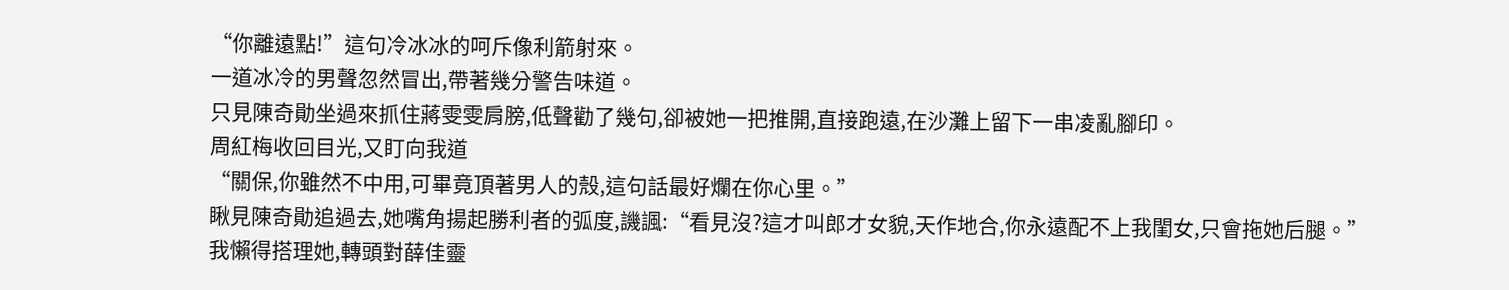“你離遠點!”這句冷冰冰的呵斥像利箭射來。
一道冰冷的男聲忽然冒出,帶著幾分警告味道。
只見陳奇勛坐過來抓住蔣雯雯肩膀,低聲勸了幾句,卻被她一把推開,直接跑遠,在沙灘上留下一串凌亂腳印。
周紅梅收回目光,又盯向我道
“關保,你雖然不中用,可畢竟頂著男人的殼,這句話最好爛在你心里。”
瞅見陳奇勛追過去,她嘴角揚起勝利者的弧度,譏諷:“看見沒?這才叫郎才女貌,天作地合,你永遠配不上我閨女,只會拖她后腿。”
我懶得搭理她,轉頭對薛佳靈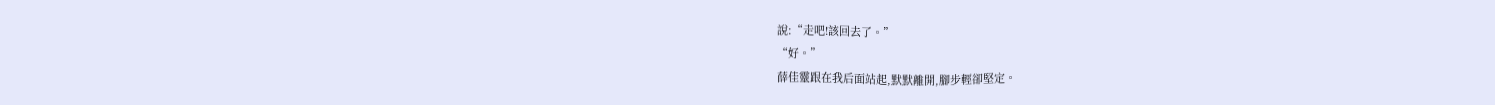說:“走吧!該回去了。”
“好。”
薛佳靈跟在我后面站起,默默離開,腳步輕卻堅定。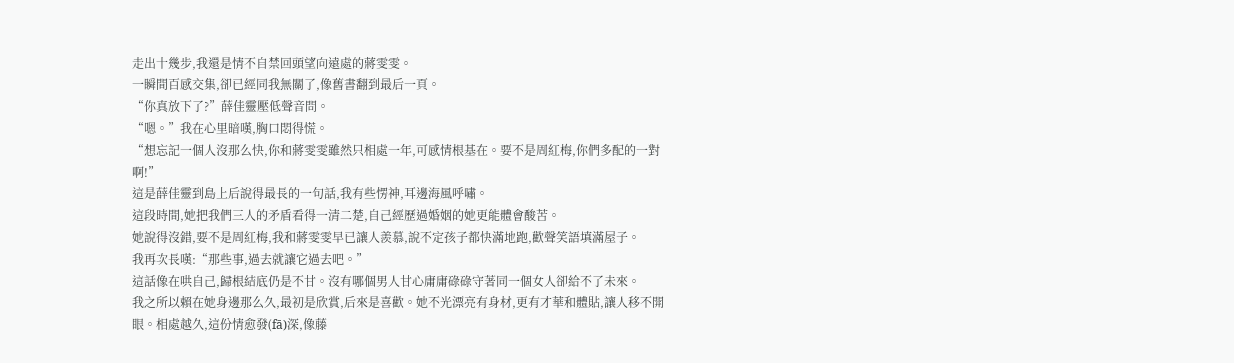走出十幾步,我還是情不自禁回頭望向遠處的蔣雯雯。
一瞬間百感交集,卻已經同我無關了,像舊書翻到最后一頁。
“你真放下了?”薛佳靈壓低聲音問。
“嗯。”我在心里暗嘆,胸口悶得慌。
“想忘記一個人沒那么快,你和蔣雯雯雖然只相處一年,可感情根基在。要不是周紅梅,你們多配的一對啊!”
這是薛佳靈到島上后說得最長的一句話,我有些愣神,耳邊海風呼嘯。
這段時間,她把我們三人的矛盾看得一清二楚,自己經歷過婚姻的她更能體會酸苦。
她說得沒錯,要不是周紅梅,我和蔣雯雯早已讓人羨慕,說不定孩子都快滿地跑,歡聲笑語填滿屋子。
我再次長嘆:“那些事,過去就讓它過去吧。”
這話像在哄自己,歸根結底仍是不甘。沒有哪個男人甘心庸庸碌碌守著同一個女人卻給不了未來。
我之所以賴在她身邊那么久,最初是欣賞,后來是喜歡。她不光漂亮有身材,更有才華和體貼,讓人移不開眼。相處越久,這份情愈發(fā)深,像藤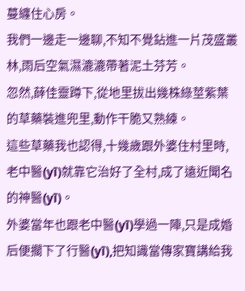蔓纏住心房。
我們一邊走一邊聊,不知不覺鉆進一片茂盛叢林,雨后空氣濕漉漉帶著泥土芬芳。
忽然,薛佳靈蹲下,從地里拔出幾株綠莖紫葉的草藥裝進兜里,動作干脆又熟練。
這些草藥我也認得,十幾歲跟外婆住村里時,老中醫(yī)就靠它治好了全村,成了遠近聞名的神醫(yī)。
外婆當年也跟老中醫(yī)學過一陣,只是成婚后便擱下了行醫(yī),把知識當傳家寶講給我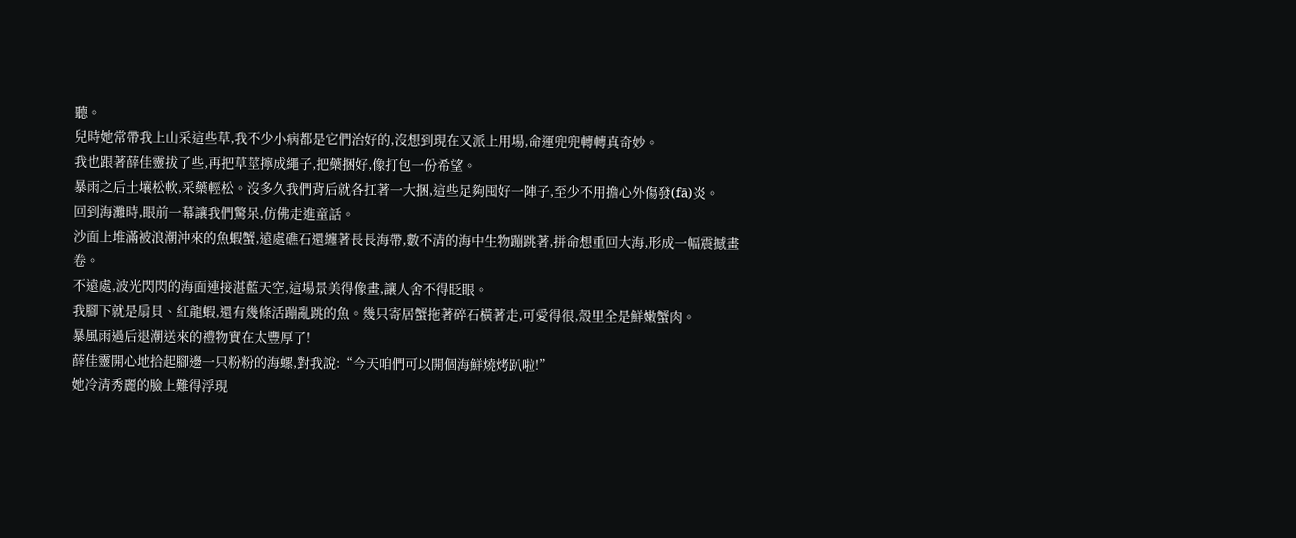聽。
兒時她常帶我上山采這些草,我不少小病都是它們治好的,沒想到現在又派上用場,命運兜兜轉轉真奇妙。
我也跟著薛佳靈拔了些,再把草莖擰成繩子,把藥捆好,像打包一份希望。
暴雨之后土壤松軟,采藥輕松。沒多久我們背后就各扛著一大捆,這些足夠囤好一陣子,至少不用擔心外傷發(fā)炎。
回到海灘時,眼前一幕讓我們驚呆,仿佛走進童話。
沙面上堆滿被浪潮沖來的魚蝦蟹,遠處礁石還纏著長長海帶,數不清的海中生物蹦跳著,拼命想重回大海,形成一幅震撼畫卷。
不遠處,波光閃閃的海面連接湛藍天空,這場景美得像畫,讓人舍不得眨眼。
我腳下就是扇貝、紅龍蝦,還有幾條活蹦亂跳的魚。幾只寄居蟹拖著碎石橫著走,可愛得很,殼里全是鮮嫩蟹肉。
暴風雨過后退潮送來的禮物實在太豐厚了!
薛佳靈開心地拾起腳邊一只粉粉的海螺,對我說:“今天咱們可以開個海鮮燒烤趴啦!”
她冷清秀麗的臉上難得浮現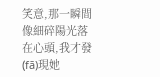笑意,那一瞬間像細碎陽光落在心頭,我才發(fā)現她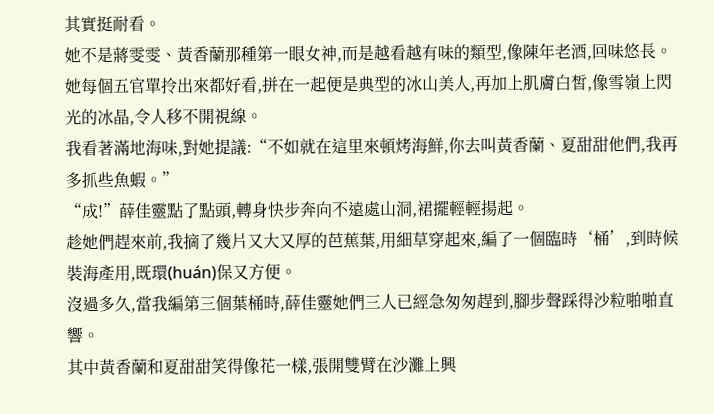其實挺耐看。
她不是蔣雯雯、黃香蘭那種第一眼女神,而是越看越有味的類型,像陳年老酒,回味悠長。
她每個五官單拎出來都好看,拼在一起便是典型的冰山美人,再加上肌膚白皙,像雪嶺上閃光的冰晶,令人移不開視線。
我看著滿地海味,對她提議:“不如就在這里來頓烤海鮮,你去叫黃香蘭、夏甜甜他們,我再多抓些魚蝦。”
“成!”薛佳靈點了點頭,轉身快步奔向不遠處山洞,裙擺輕輕揚起。
趁她們趕來前,我摘了幾片又大又厚的芭蕉葉,用細草穿起來,編了一個臨時‘桶’,到時候裝海產用,既環(huán)保又方便。
沒過多久,當我編第三個葉桶時,薛佳靈她們三人已經急匆匆趕到,腳步聲踩得沙粒啪啪直響。
其中黃香蘭和夏甜甜笑得像花一樣,張開雙臂在沙灘上興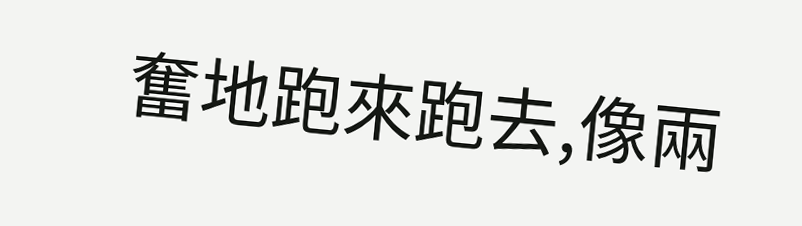奮地跑來跑去,像兩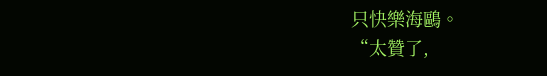只快樂海鷗。
“太贊了,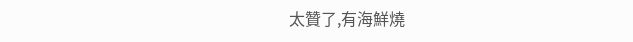太贊了,有海鮮燒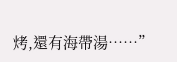烤,還有海帶湯……”